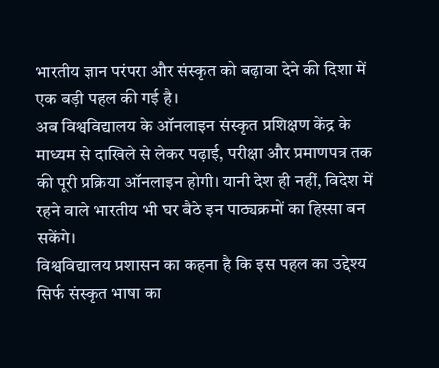भारतीय ज्ञान परंपरा और संस्कृत को बढ़ावा देने की दिशा में एक बड़ी पहल की गई है।
अब विश्वविद्यालय के ऑनलाइन संस्कृत प्रशिक्षण केंद्र के माध्यम से दाखिले से लेकर पढ़ाई, परीक्षा और प्रमाणपत्र तक की पूरी प्रक्रिया ऑनलाइन होगी। यानी देश ही नहीं, विदेश में रहने वाले भारतीय भी घर बैठे इन पाठ्यक्रमों का हिस्सा बन सकेंगे।
विश्वविद्यालय प्रशासन का कहना है कि इस पहल का उद्देश्य सिर्फ संस्कृत भाषा का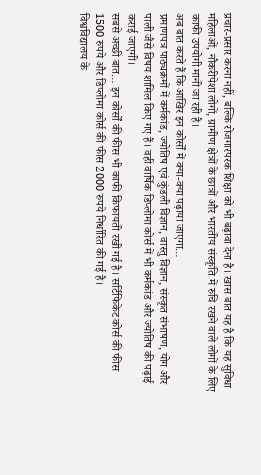प्रचार-प्रसार करना नहीं, बल्कि रोजगारपरक शिक्षा को भी बढ़ावा देना है। खास बात यह है कि यह सुविधा महिलाओं, नौकरीपेशा लोगों, ग्रामीण क्षेत्रों के छात्रों और भारतीय संस्कृति में रुचि रखने वाले लोगों के लिए काफी उपयोगी मानी जा रही है।
अब बात करते हैं कि आखिर इन कोर्सों में क्या-क्या पढ़ाया जाएगा…
प्रमाणपत्र पाठ्यक्रमों में कर्मकांड, ज्योतिष एवं कुंडली विज्ञान, वास्तु विज्ञान, संस्कृत संभाषण, योग और पाली जैसे विषय शामिल किए गए हैं। वहीं वार्षिक डिप्लोमा कोर्स में भी कर्मकांड और ज्योतिष की पढ़ाई कराई जाएगी।
सबसे अच्छी बात… इन कोर्सों की फीस भी काफी किफायती रखी गई है। सर्टिफिकेट कोर्स की फीस 1500 रुपये और डिप्लोमा कोर्स की फीस 2000 रुपये निर्धारित की गई है।
विश्वविद्यालय के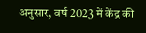अनुसार, वर्ष 2023 में केंद्र की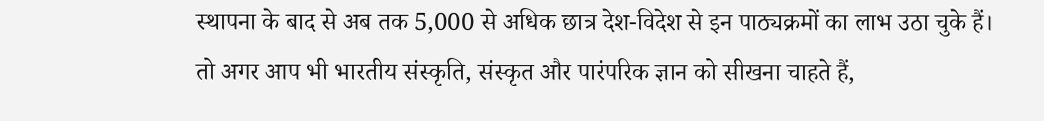स्थापना के बाद से अब तक 5,000 से अधिक छात्र देश-विदेश से इन पाठ्यक्रमों का लाभ उठा चुके हैं।
तो अगर आप भी भारतीय संस्कृति, संस्कृत और पारंपरिक ज्ञान को सीखना चाहते हैं,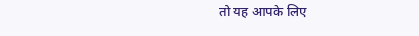तो यह आपके लिए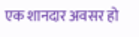एक शानदार अवसर हो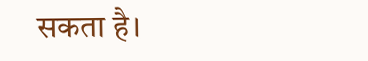सकता है।